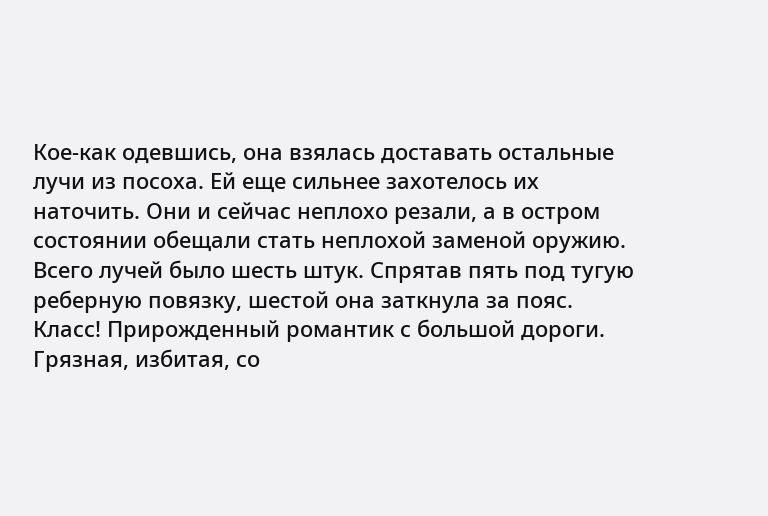Кое-как одевшись, она взялась доставать остальные лучи из посоха. Ей еще сильнее захотелось их наточить. Они и сейчас неплохо резали, а в остром состоянии обещали стать неплохой заменой оружию.
Всего лучей было шесть штук. Спрятав пять под тугую реберную повязку, шестой она заткнула за пояс. Класс! Прирожденный романтик с большой дороги. Грязная, избитая, со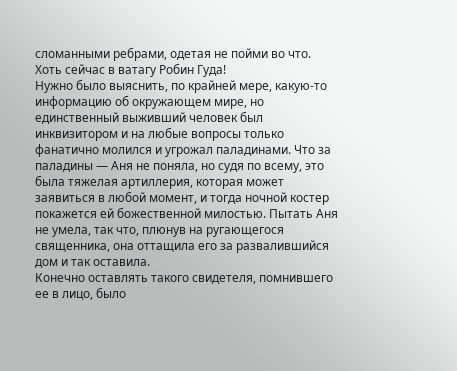сломанными ребрами, одетая не пойми во что. Хоть сейчас в ватагу Робин Гуда!
Нужно было выяснить, по крайней мере, какую-то информацию об окружающем мире, но единственный выживший человек был инквизитором и на любые вопросы только фанатично молился и угрожал паладинами. Что за паладины — Аня не поняла, но судя по всему, это была тяжелая артиллерия, которая может заявиться в любой момент, и тогда ночной костер покажется ей божественной милостью. Пытать Аня не умела, так что, плюнув на ругающегося священника, она оттащила его за развалившийся дом и так оставила.
Конечно оставлять такого свидетеля, помнившего ее в лицо, было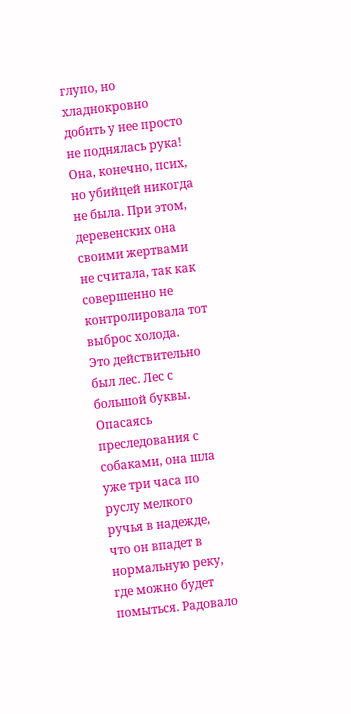глупо, но хладнокровно добить у нее просто не поднялась рука! Она, конечно, псих, но убийцей никогда не была. При этом, деревенских она своими жертвами не считала, так как совершенно не контролировала тот выброс холода.
Это действительно был лес. Лес с большой буквы. Опасаясь преследования с собаками, она шла уже три часа по руслу мелкого ручья в надежде, что он впадет в нормальную реку, где можно будет помыться. Радовало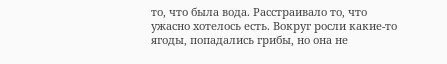то, что была вода. Расстраивало то, что ужасно хотелось есть. Вокруг росли какие-то ягоды, попадались грибы, но она не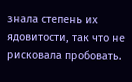знала степень их ядовитости, так что не рисковала пробовать.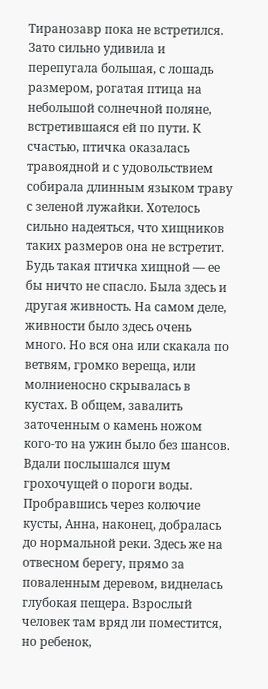Тиранозавр пока не встретился. Зато сильно удивила и перепугала большая, с лошадь размером, рогатая птица на небольшой солнечной поляне, встретившаяся ей по пути. К счастью, птичка оказалась травоядной и с удовольствием собирала длинным языком траву с зеленой лужайки. Хотелось сильно надеяться, что хищников таких размеров она не встретит. Будь такая птичка хищной — ее бы ничто не спасло. Была здесь и другая живность. На самом деле, живности было здесь очень много. Но вся она или скакала по ветвям, громко вереща, или молниеносно скрывалась в кустах. В общем, завалить заточенным о камень ножом кого-то на ужин было без шансов.
Вдали послышался шум грохочущей о пороги воды. Пробравшись через колючие кусты, Анна, наконец, добралась до нормальной реки. Здесь же на отвесном берегу, прямо за поваленным деревом, виднелась глубокая пещера. Взрослый человек там вряд ли поместится, но ребенок,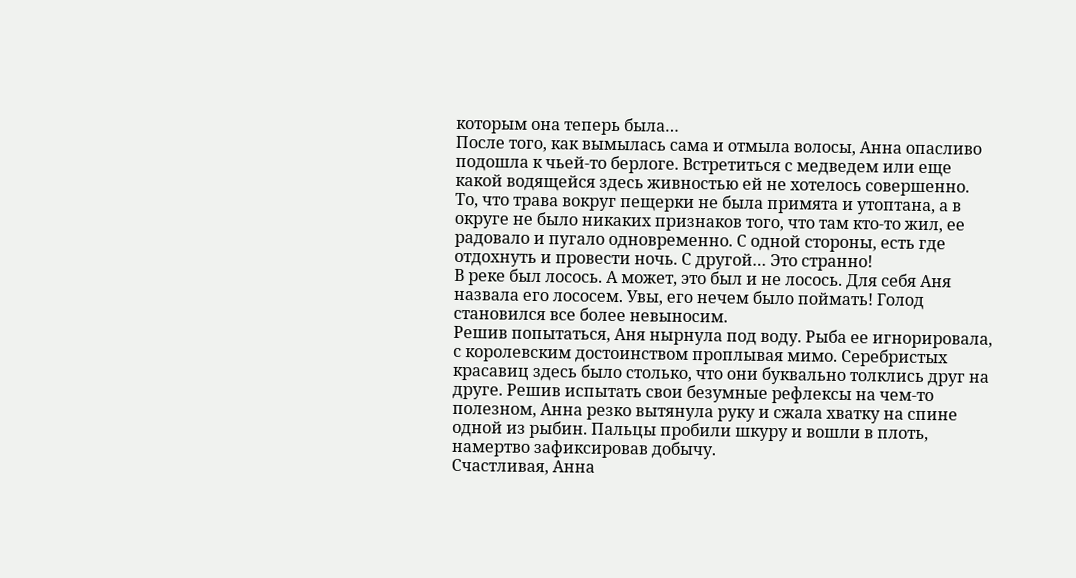которым она теперь была…
После того, как вымылась сама и отмыла волосы, Анна опасливо подошла к чьей-то берлоге. Встретиться с медведем или еще какой водящейся здесь живностью ей не хотелось совершенно.
То, что трава вокруг пещерки не была примята и утоптана, а в округе не было никаких признаков того, что там кто-то жил, ее радовало и пугало одновременно. С одной стороны, есть где отдохнуть и провести ночь. С другой… Это странно!
В реке был лосось. А может, это был и не лосось. Для себя Аня назвала его лососем. Увы, его нечем было поймать! Голод становился все более невыносим.
Решив попытаться, Аня нырнула под воду. Рыба ее игнорировала, с королевским достоинством проплывая мимо. Серебристых красавиц здесь было столько, что они буквально толклись друг на друге. Решив испытать свои безумные рефлексы на чем-то полезном, Анна резко вытянула руку и сжала хватку на спине одной из рыбин. Пальцы пробили шкуру и вошли в плоть, намертво зафиксировав добычу.
Счастливая, Анна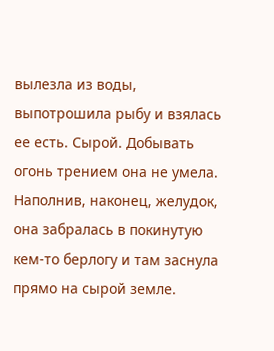вылезла из воды, выпотрошила рыбу и взялась ее есть. Сырой. Добывать огонь трением она не умела. Наполнив, наконец, желудок, она забралась в покинутую кем-то берлогу и там заснула прямо на сырой земле.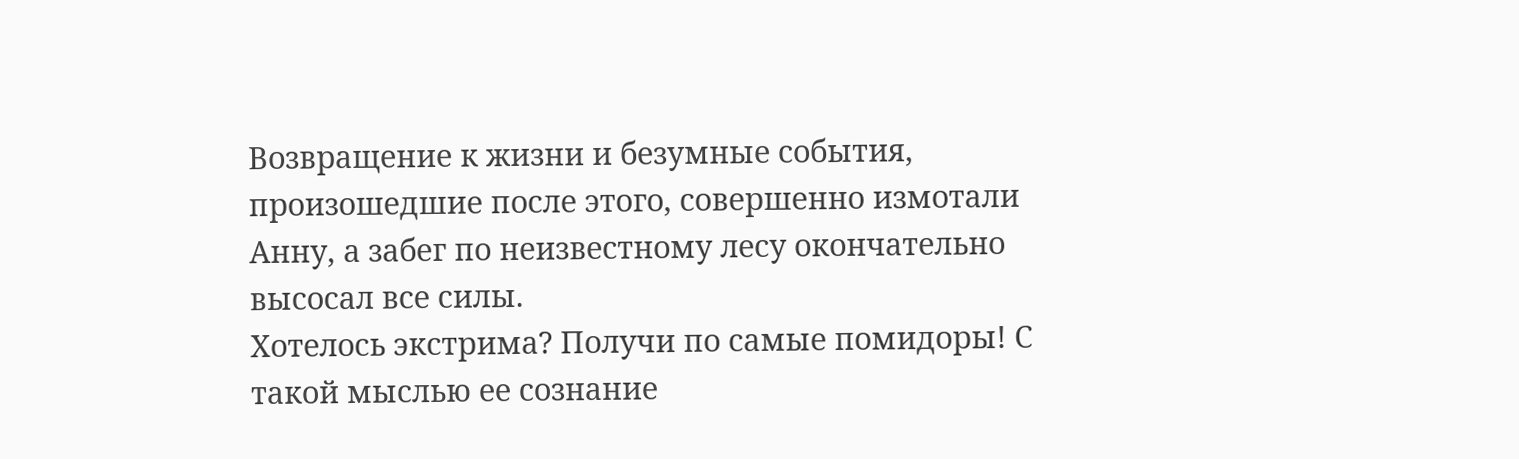Возвращение к жизни и безумные события, произошедшие после этого, совершенно измотали Анну, а забег по неизвестному лесу окончательно высосал все силы.
Хотелось экстрима? Получи по самые помидоры! С такой мыслью ее сознание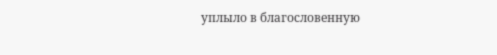уплыло в благословенную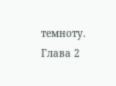темноту.
Глава 2